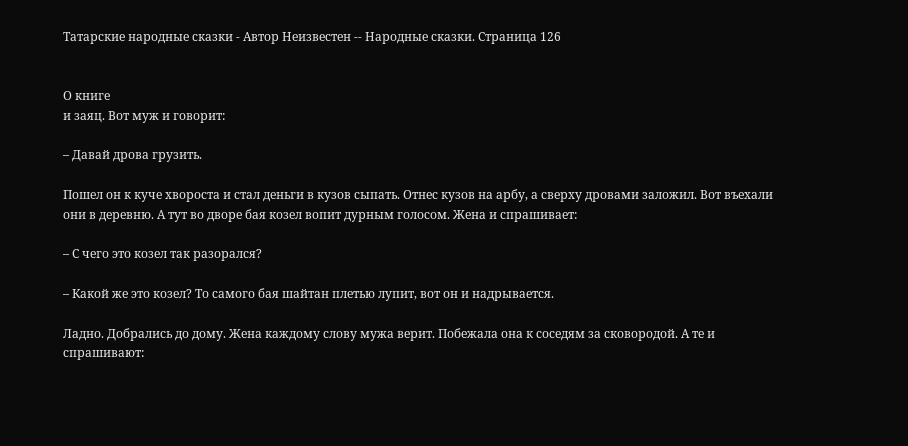Татарские народные сказки - Автор Неизвестен -- Народные сказки. Страница 126


О книге
и заяц. Вот муж и говорит:

– Давай дрова грузить.

Пошел он к куче хвороста и стал деньги в кузов сыпать. Отнес кузов на арбу, а сверху дровами заложил. Вот въехали они в деревню. А тут во дворе бая козел вопит дурным голосом. Жена и спрашивает:

– С чего это козел так разорался?

– Какой же это козел? То самого бая шайтан плетью лупит, вот он и надрывается.

Ладно. Добрались до дому. Жена каждому слову мужа верит. Побежала она к соседям за сковородой. А те и спрашивают: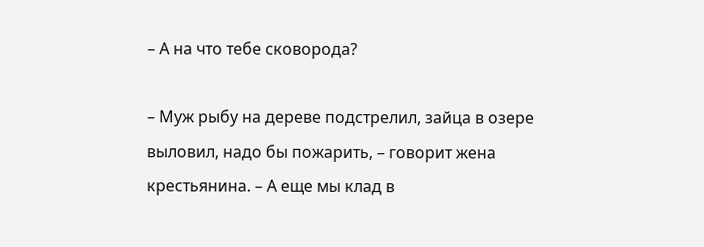– А на что тебе сковорода?

– Муж рыбу на дереве подстрелил, зайца в озере выловил, надо бы пожарить, – говорит жена крестьянина. – А еще мы клад в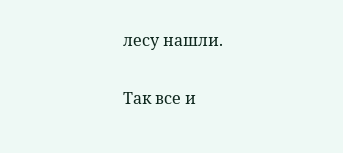лесу нашли.

Так все и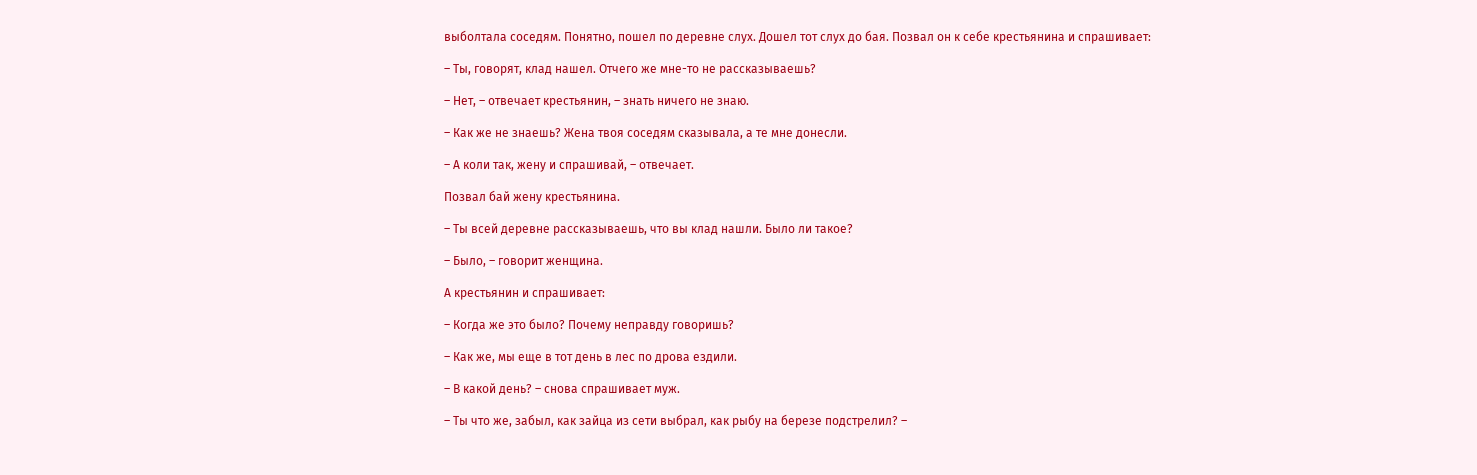выболтала соседям. Понятно, пошел по деревне слух. Дошел тот слух до бая. Позвал он к себе крестьянина и спрашивает:

– Ты, говорят, клад нашел. Отчего же мне-то не рассказываешь?

– Нет, – отвечает крестьянин, – знать ничего не знаю.

– Как же не знаешь? Жена твоя соседям сказывала, а те мне донесли.

– А коли так, жену и спрашивай, – отвечает.

Позвал бай жену крестьянина.

– Ты всей деревне рассказываешь, что вы клад нашли. Было ли такое?

– Было, – говорит женщина.

А крестьянин и спрашивает:

– Когда же это было? Почему неправду говоришь?

– Как же, мы еще в тот день в лес по дрова ездили.

– В какой день? – снова спрашивает муж.

– Ты что же, забыл, как зайца из сети выбрал, как рыбу на березе подстрелил? –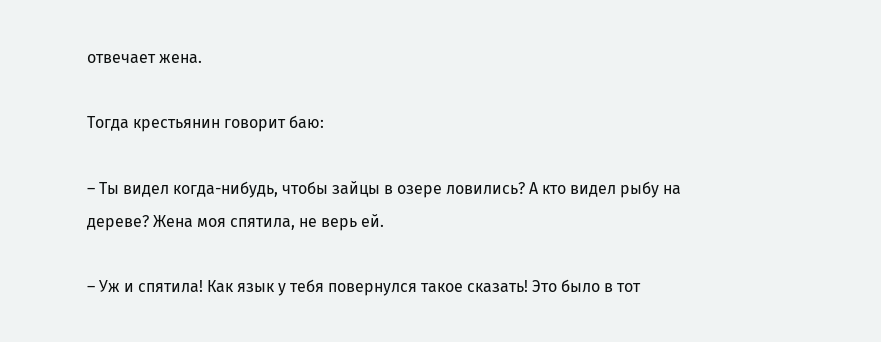отвечает жена.

Тогда крестьянин говорит баю:

– Ты видел когда-нибудь, чтобы зайцы в озере ловились? А кто видел рыбу на дереве? Жена моя спятила, не верь ей.

– Уж и спятила! Как язык у тебя повернулся такое сказать! Это было в тот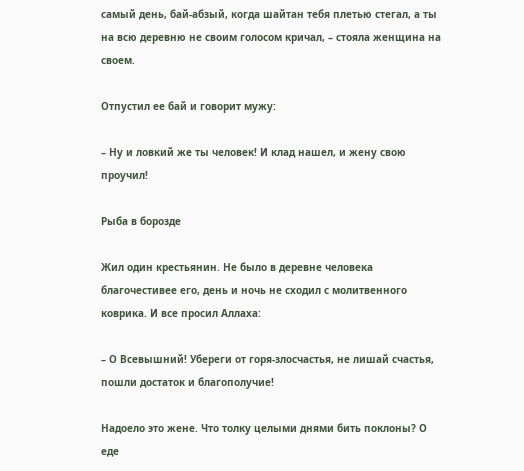самый день, бай-абзый, когда шайтан тебя плетью стегал, а ты на всю деревню не своим голосом кричал, – стояла женщина на своем.

Отпустил ее бай и говорит мужу:

– Ну и ловкий же ты человек! И клад нашел, и жену свою проучил!

Рыба в борозде

Жил один крестьянин. Не было в деревне человека благочестивее его, день и ночь не сходил с молитвенного коврика. И все просил Аллаха:

– О Всевышний! Убереги от горя-злосчастья, не лишай счастья, пошли достаток и благополучие!

Надоело это жене. Что толку целыми днями бить поклоны? О еде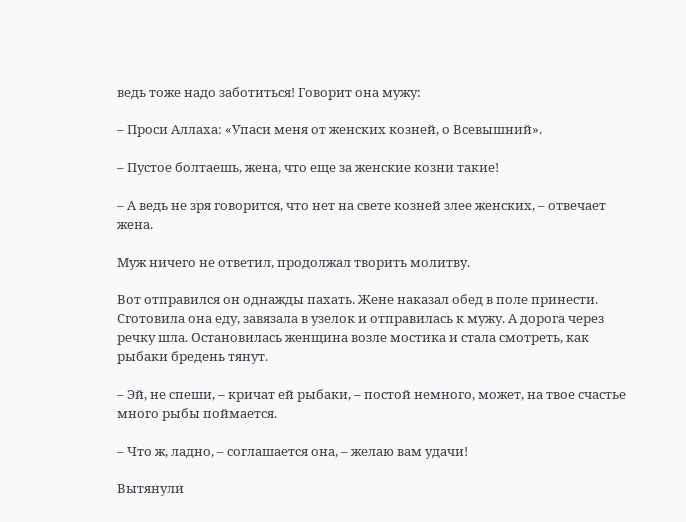ведь тоже надо заботиться! Говорит она мужу:

– Проси Аллаха: «Упаси меня от женских козней, о Всевышний».

– Пустое болтаешь, жена, что еще за женские козни такие!

– А ведь не зря говорится, что нет на свете козней злее женских, – отвечает жена.

Муж ничего не ответил, продолжал творить молитву.

Вот отправился он однажды пахать. Жене наказал обед в поле принести. Сготовила она еду, завязала в узелок и отправилась к мужу. А дорога через речку шла. Остановилась женщина возле мостика и стала смотреть, как рыбаки бредень тянут.

– Эй, не спеши, – кричат ей рыбаки, – постой немного, может, на твое счастье много рыбы поймается.

– Что ж, ладно, – соглашается она, – желаю вам удачи!

Вытянули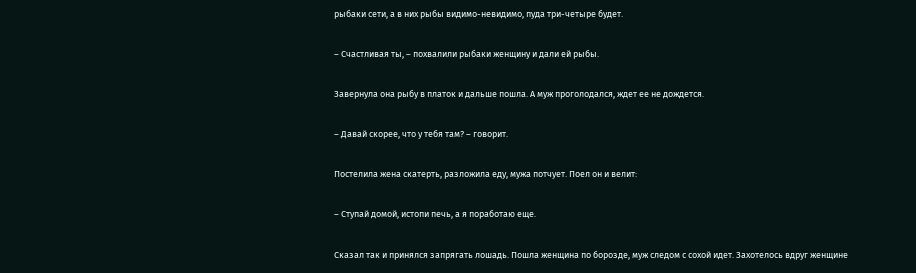рыбаки сети, а в них рыбы видимо-невидимо, пуда три-четыре будет.

– Счастливая ты, – похвалили рыбаки женщину и дали ей рыбы.

Завернула она рыбу в платок и дальше пошла. А муж проголодался, ждет ее не дождется.

– Давай скорее, что у тебя там? – говорит.

Постелила жена скатерть, разложила еду, мужа потчует. Поел он и велит:

– Ступай домой, истопи печь, а я поработаю еще.

Сказал так и принялся запрягать лошадь. Пошла женщина по борозде, муж следом с сохой идет. Захотелось вдруг женщине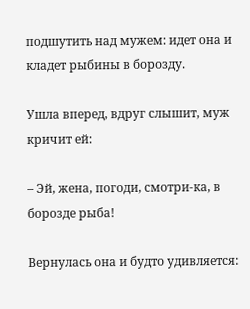подшутить над мужем: идет она и кладет рыбины в борозду.

Ушла вперед, вдруг слышит, муж кричит ей:

– Эй, жена, погоди, смотри-ка, в борозде рыба!

Вернулась она и будто удивляется: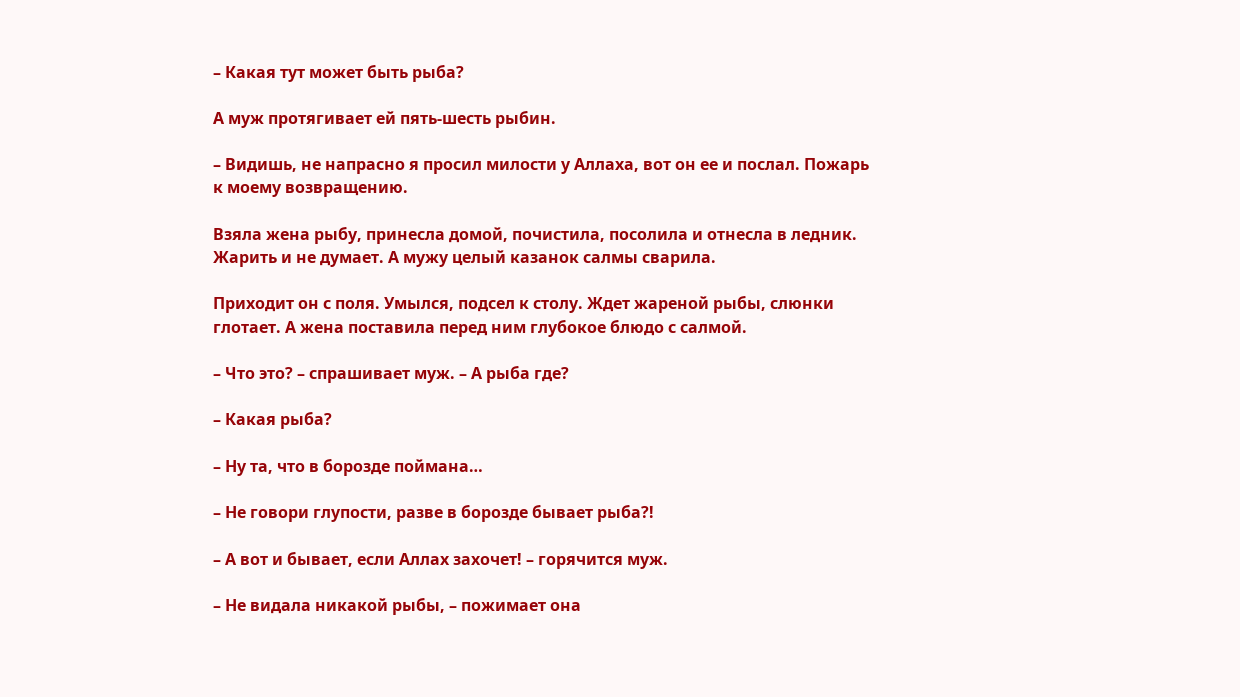– Какая тут может быть рыба?

А муж протягивает ей пять-шесть рыбин.

– Видишь, не напрасно я просил милости у Аллаха, вот он ее и послал. Пожарь к моему возвращению.

Взяла жена рыбу, принесла домой, почистила, посолила и отнесла в ледник. Жарить и не думает. А мужу целый казанок салмы сварила.

Приходит он с поля. Умылся, подсел к столу. Ждет жареной рыбы, слюнки глотает. А жена поставила перед ним глубокое блюдо с салмой.

– Что это? – спрашивает муж. – А рыба где?

– Какая рыба?

– Ну та, что в борозде поймана…

– Не говори глупости, разве в борозде бывает рыба?!

– А вот и бывает, если Аллах захочет! – горячится муж.

– Не видала никакой рыбы, – пожимает она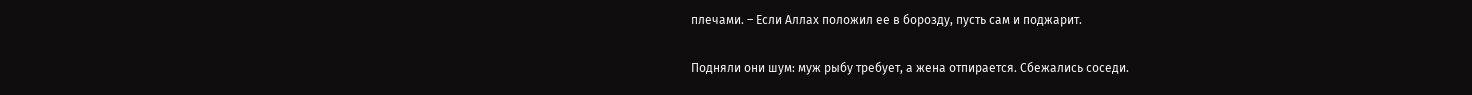плечами. – Если Аллах положил ее в борозду, пусть сам и поджарит.

Подняли они шум: муж рыбу требует, а жена отпирается. Сбежались соседи.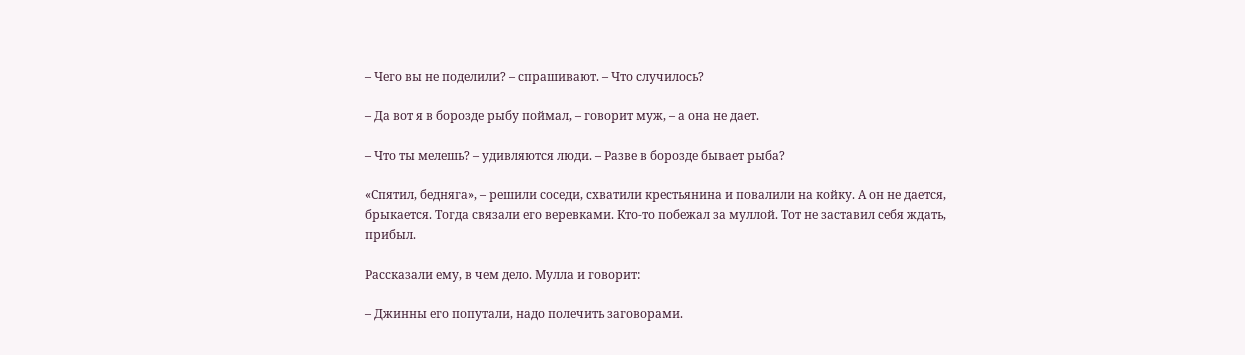– Чего вы не поделили? – спрашивают. – Что случилось?

– Да вот я в борозде рыбу поймал, – говорит муж, – а она не дает.

– Что ты мелешь? – удивляются люди. – Разве в борозде бывает рыба?

«Спятил, бедняга», – решили соседи, схватили крестьянина и повалили на койку. А он не дается, брыкается. Тогда связали его веревками. Кто-то побежал за муллой. Тот не заставил себя ждать, прибыл.

Рассказали ему, в чем дело. Мулла и говорит:

– Джинны его попутали, надо полечить заговорами.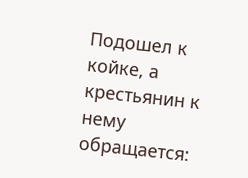Подошел к койке, а крестьянин к нему обращается: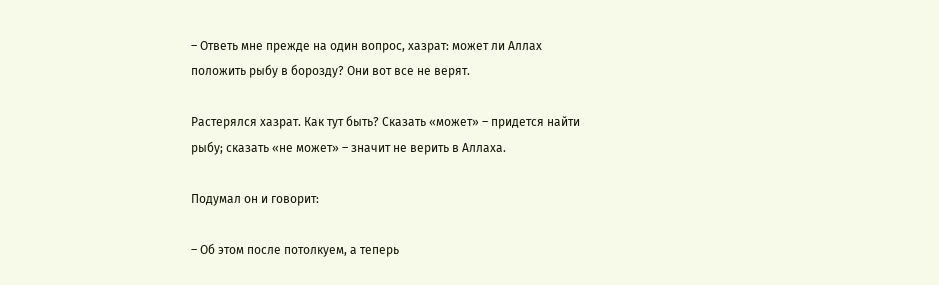– Ответь мне прежде на один вопрос, хазрат: может ли Аллах положить рыбу в борозду? Они вот все не верят.

Растерялся хазрат. Как тут быть? Сказать «может» – придется найти рыбу; сказать «не может» – значит не верить в Аллаха.

Подумал он и говорит:

– Об этом после потолкуем, а теперь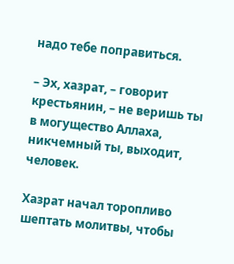надо тебе поправиться.

– Эх, хазрат, – говорит крестьянин, – не веришь ты в могущество Аллаха, никчемный ты, выходит, человек.

Хазрат начал торопливо шептать молитвы, чтобы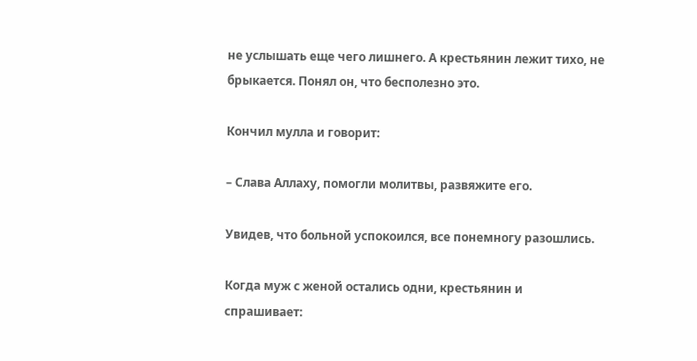не услышать еще чего лишнего. А крестьянин лежит тихо, не брыкается. Понял он, что бесполезно это.

Кончил мулла и говорит:

– Слава Аллаху, помогли молитвы, развяжите его.

Увидев, что больной успокоился, все понемногу разошлись.

Когда муж с женой остались одни, крестьянин и спрашивает: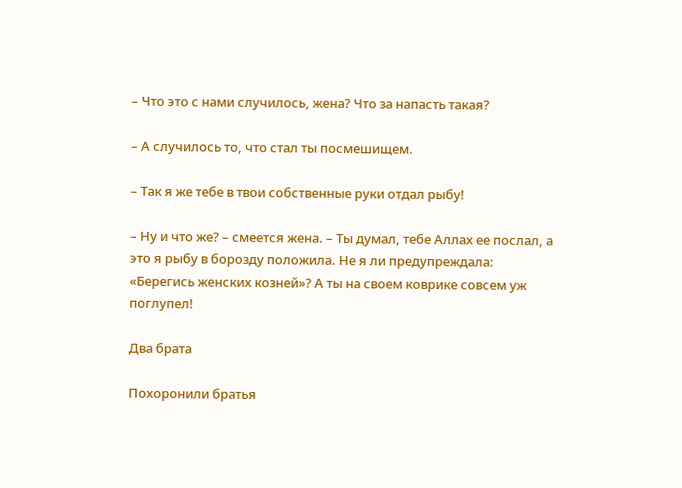– Что это с нами случилось, жена? Что за напасть такая?

– А случилось то, что стал ты посмешищем.

– Так я же тебе в твои собственные руки отдал рыбу!

– Ну и что же? – смеется жена. – Ты думал, тебе Аллах ее послал, а это я рыбу в борозду положила. Не я ли предупреждала: «Берегись женских козней»? А ты на своем коврике совсем уж поглупел!

Два брата

Похоронили братья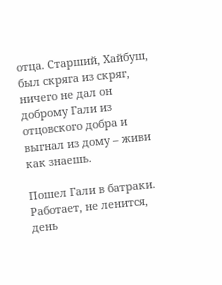отца. Старший, Хайбуш, был скряга из скряг, ничего не дал он доброму Гали из отцовского добра и выгнал из дому – живи как знаешь.

Пошел Гали в батраки. Работает, не ленится, день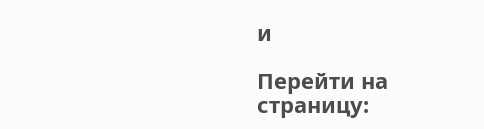и

Перейти на страницу: